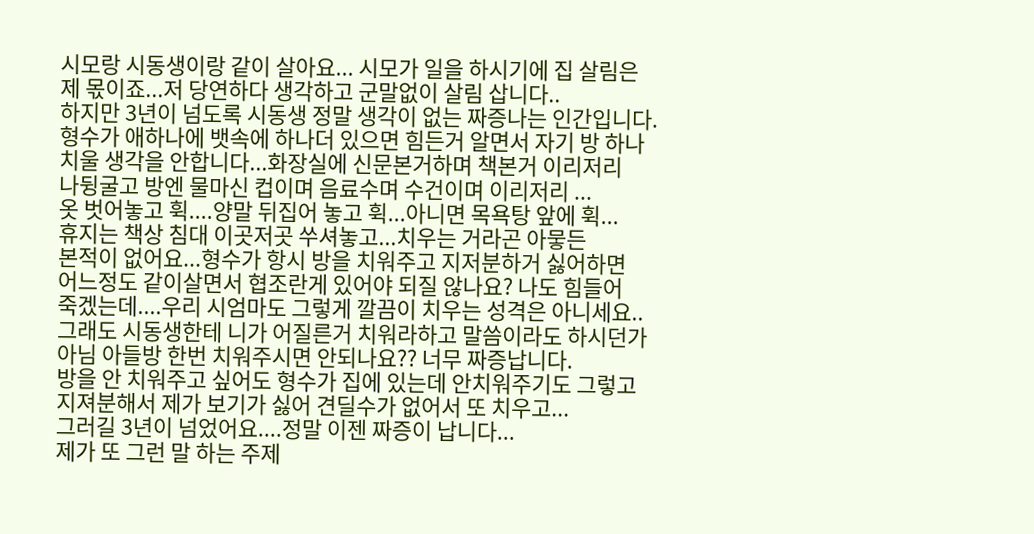시모랑 시동생이랑 같이 살아요... 시모가 일을 하시기에 집 살림은
제 몫이죠...저 당연하다 생각하고 군말없이 살림 삽니다..
하지만 3년이 넘도록 시동생 정말 생각이 없는 짜증나는 인간입니다.
형수가 애하나에 뱃속에 하나더 있으면 힘든거 알면서 자기 방 하나
치울 생각을 안합니다...화장실에 신문본거하며 책본거 이리저리
나뒹굴고 방엔 물마신 컵이며 음료수며 수건이며 이리저리 ...
옷 벗어놓고 휙....양말 뒤집어 놓고 휙...아니면 목욕탕 앞에 휙...
휴지는 책상 침대 이곳저곳 쑤셔놓고...치우는 거라곤 아뭏든
본적이 없어요...형수가 항시 방을 치워주고 지저분하거 싫어하면
어느정도 같이살면서 협조란게 있어야 되질 않나요? 나도 힘들어
죽겠는데....우리 시엄마도 그렇게 깔끔이 치우는 성격은 아니세요..
그래도 시동생한테 니가 어질른거 치워라하고 말씀이라도 하시던가
아님 아들방 한번 치워주시면 안되나요?? 너무 짜증납니다.
방을 안 치워주고 싶어도 형수가 집에 있는데 안치워주기도 그렇고
지져분해서 제가 보기가 싫어 견딜수가 없어서 또 치우고...
그러길 3년이 넘었어요....정말 이젠 짜증이 납니다...
제가 또 그런 말 하는 주제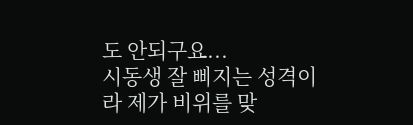도 안되구요...
시동생 잘 삐지는 성격이라 제가 비위를 맞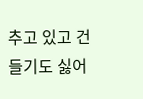추고 있고 건들기도 싫어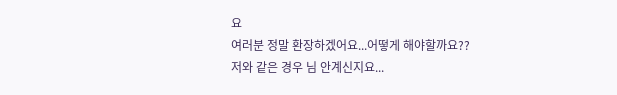요
여러분 정말 환장하겠어요...어떻게 해야할까요??
저와 같은 경우 님 안계신지요...